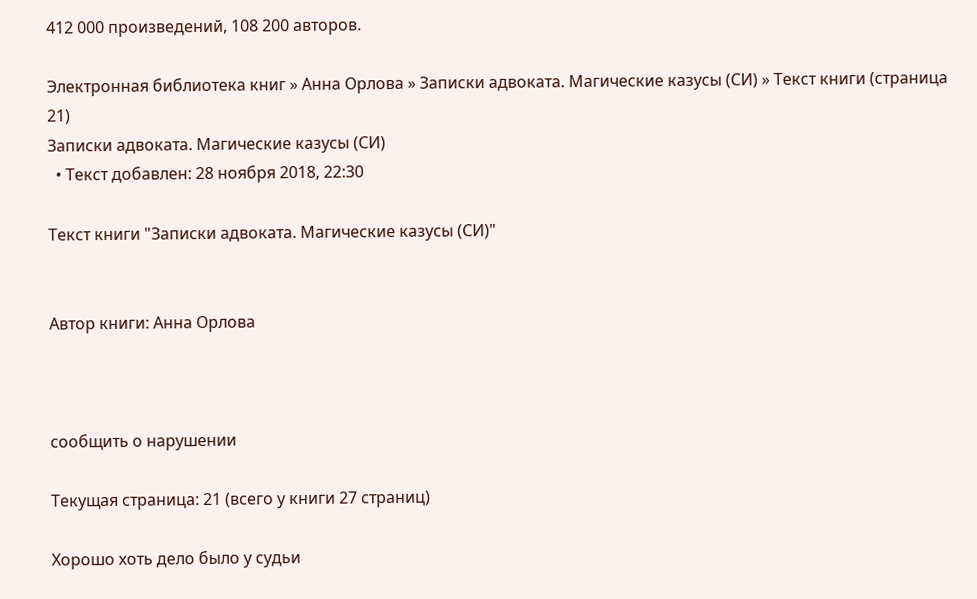412 000 произведений, 108 200 авторов.

Электронная библиотека книг » Анна Орлова » Записки адвоката. Магические казусы (СИ) » Текст книги (страница 21)
Записки адвоката. Магические казусы (СИ)
  • Текст добавлен: 28 ноября 2018, 22:30

Текст книги "Записки адвоката. Магические казусы (СИ)"


Автор книги: Анна Орлова



сообщить о нарушении

Текущая страница: 21 (всего у книги 27 страниц)

Хорошо хоть дело было у судьи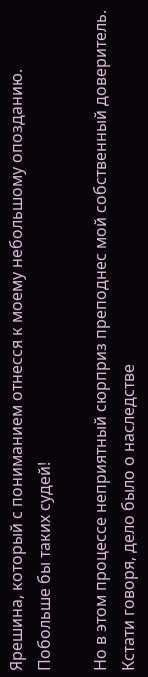Ярешина, который с пониманием отнесся к моему небольшому опозданию. Побольше бы таких судей!

Но в этом процессе неприятный сюрприз преподнес мой собственный доверитель. Кстати говоря, дело было о наследстве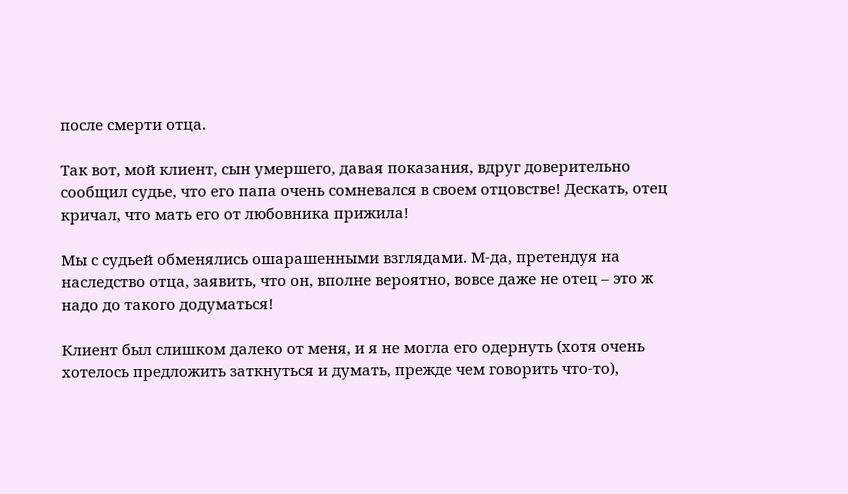после смерти отца.

Так вот, мой клиент, сын умершего, давая показания, вдруг доверительно сообщил судье, что его папа очень сомневался в своем отцовстве! Дескать, отец кричал, что мать его от любовника прижила!

Мы с судьей обменялись ошарашенными взглядами. М-да, претендуя на наследство отца, заявить, что он, вполне вероятно, вовсе даже не отец – это ж надо до такого додуматься!

Клиент был слишком далеко от меня, и я не могла его одернуть (хотя очень хотелось предложить заткнуться и думать, прежде чем говорить что-то),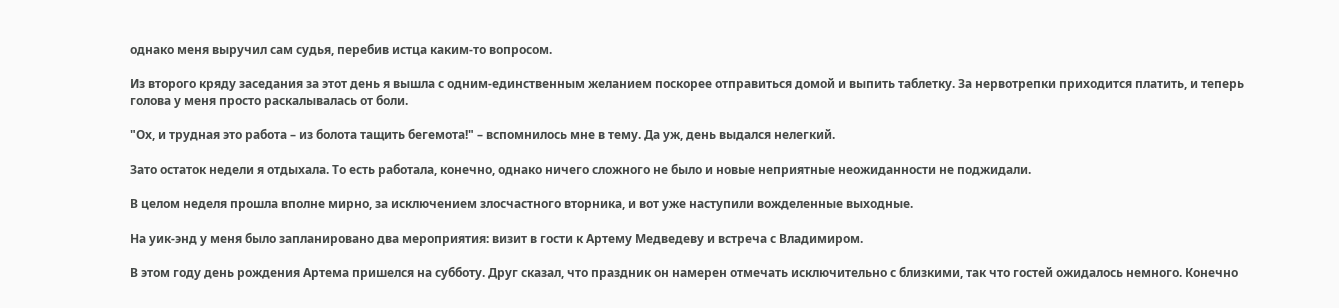однако меня выручил сам судья, перебив истца каким-то вопросом.

Из второго кряду заседания за этот день я вышла с одним-единственным желанием поскорее отправиться домой и выпить таблетку. За нервотрепки приходится платить, и теперь голова у меня просто раскалывалась от боли.

"Ох, и трудная это работа – из болота тащить бегемота!" – вспомнилось мне в тему. Да уж, день выдался нелегкий.

Зато остаток недели я отдыхала. То есть работала, конечно, однако ничего сложного не было и новые неприятные неожиданности не поджидали.

В целом неделя прошла вполне мирно, за исключением злосчастного вторника, и вот уже наступили вожделенные выходные.

На уик-энд у меня было запланировано два мероприятия: визит в гости к Артему Медведеву и встреча с Владимиром.

В этом году день рождения Артема пришелся на субботу. Друг сказал, что праздник он намерен отмечать исключительно с близкими, так что гостей ожидалось немного. Конечно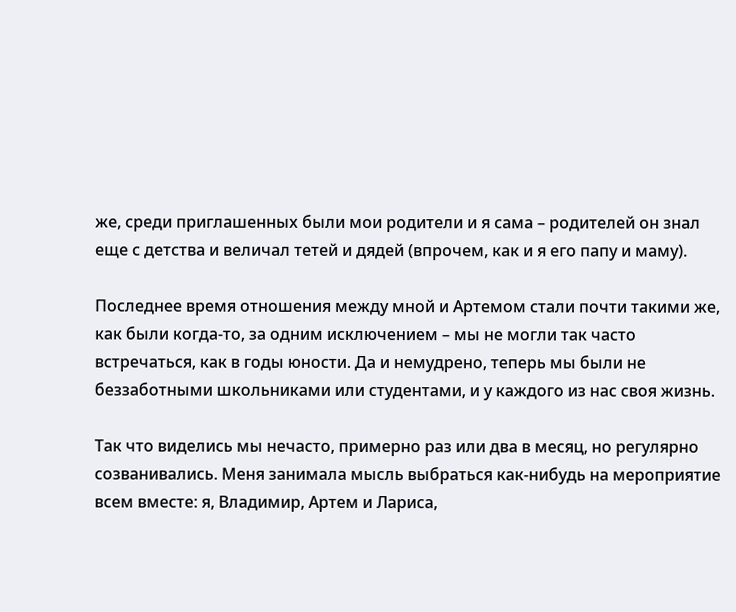же, среди приглашенных были мои родители и я сама – родителей он знал еще с детства и величал тетей и дядей (впрочем, как и я его папу и маму).

Последнее время отношения между мной и Артемом стали почти такими же, как были когда-то, за одним исключением – мы не могли так часто встречаться, как в годы юности. Да и немудрено, теперь мы были не беззаботными школьниками или студентами, и у каждого из нас своя жизнь.

Так что виделись мы нечасто, примерно раз или два в месяц, но регулярно созванивались. Меня занимала мысль выбраться как-нибудь на мероприятие всем вместе: я, Владимир, Артем и Лариса,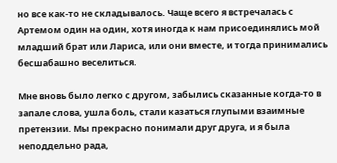но все как-то не складывалось. Чаще всего я встречалась с Артемом один на один, хотя иногда к нам присоединялись мой младший брат или Лариса, или они вместе, и тогда принимались бесшабашно веселиться.

Мне вновь было легко с другом, забылись сказанные когда-то в запале слова, ушла боль, стали казаться глупыми взаимные претензии. Мы прекрасно понимали друг друга, и я была неподдельно рада,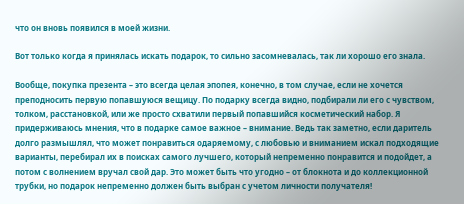что он вновь появился в моей жизни.

Вот только когда я принялась искать подарок, то сильно засомневалась, так ли хорошо его знала.

Вообще, покупка презента – это всегда целая эпопея, конечно, в том случае, если не хочется преподносить первую попавшуюся вещицу. По подарку всегда видно, подбирали ли его с чувством, толком, расстановкой, или же просто схватили первый попавшийся косметический набор. Я придерживаюсь мнения, что в подарке самое важное – внимание. Ведь так заметно, если даритель долго размышлял, что может понравиться одаряемому, с любовью и вниманием искал подходящие варианты, перебирал их в поисках самого лучшего, который непременно понравится и подойдет, а потом с волнением вручал свой дар. Это может быть что угодно – от блокнота и до коллекционной трубки, но подарок непременно должен быть выбран с учетом личности получателя!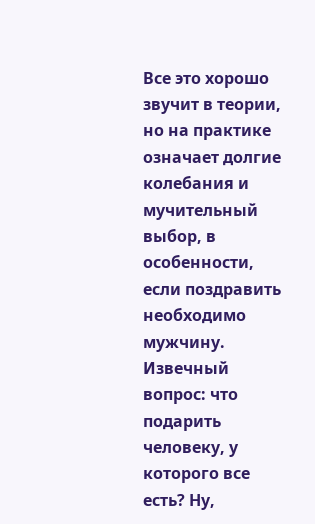Все это хорошо звучит в теории, но на практике означает долгие колебания и мучительный выбор, в особенности, если поздравить необходимо мужчину. Извечный вопрос: что подарить человеку, у которого все есть? Ну,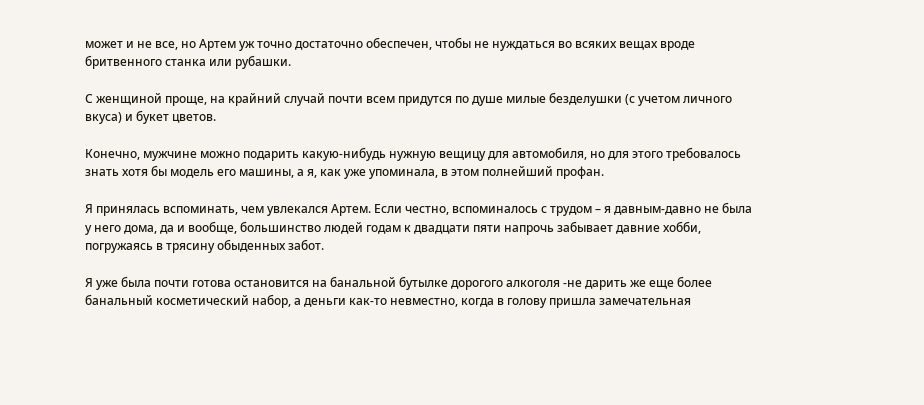может и не все, но Артем уж точно достаточно обеспечен, чтобы не нуждаться во всяких вещах вроде бритвенного станка или рубашки.

С женщиной проще, на крайний случай почти всем придутся по душе милые безделушки (с учетом личного вкуса) и букет цветов.

Конечно, мужчине можно подарить какую-нибудь нужную вещицу для автомобиля, но для этого требовалось знать хотя бы модель его машины, а я, как уже упоминала, в этом полнейший профан.

Я принялась вспоминать, чем увлекался Артем. Если честно, вспоминалось с трудом – я давным-давно не была у него дома, да и вообще, большинство людей годам к двадцати пяти напрочь забывает давние хобби, погружаясь в трясину обыденных забот.

Я уже была почти готова остановится на банальной бутылке дорогого алкоголя -не дарить же еще более банальный косметический набор, а деньги как-то невместно, когда в голову пришла замечательная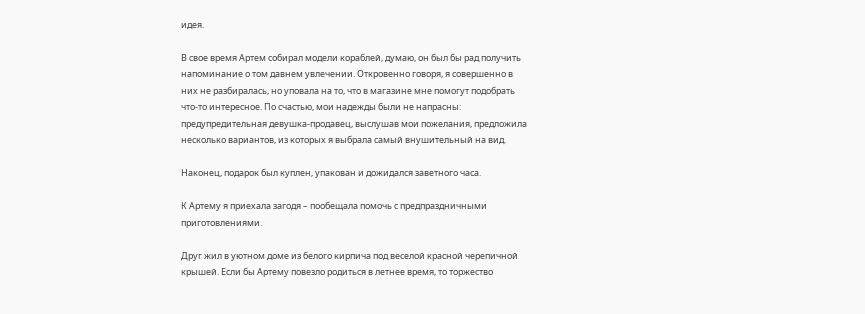идея.

В свое время Артем собирал модели кораблей, думаю, он был бы рад получить напоминание о том давнем увлечении. Откровенно говоря, я совершенно в них не разбиралась, но уповала на то, что в магазине мне помогут подобрать что-то интересное. По счастью, мои надежды были не напрасны: предупредительная девушка-продавец, выслушав мои пожелания, предложила несколько вариантов, из которых я выбрала самый внушительный на вид.

Наконец, подарок был куплен, упакован и дожидался заветного часа.

К Артему я приехала загодя – пообещала помочь с предпраздничными приготовлениями.

Друг жил в уютном доме из белого кирпича под веселой красной черепичной крышей. Если бы Артему повезло родиться в летнее время, то торжество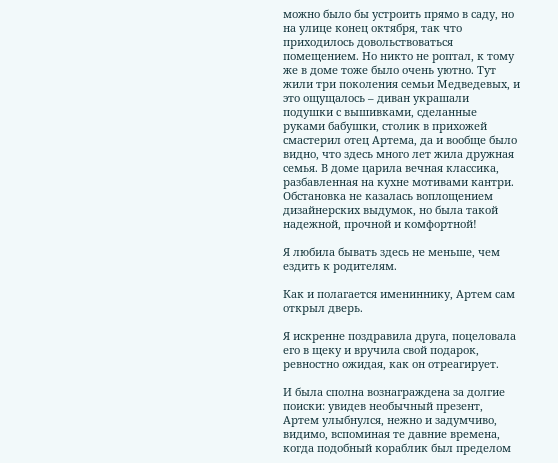можно было бы устроить прямо в саду, но на улице конец октября, так что приходилось довольствоваться помещением. Но никто не роптал, к тому же в доме тоже было очень уютно. Тут жили три поколения семьи Медведевых, и это ощущалось – диван украшали подушки с вышивками, сделанные руками бабушки, столик в прихожей смастерил отец Артема, да и вообще было видно, что здесь много лет жила дружная семья. В доме царила вечная классика, разбавленная на кухне мотивами кантри. Обстановка не казалась воплощением дизайнерских выдумок, но была такой надежной, прочной и комфортной!

Я любила бывать здесь не меньше, чем ездить к родителям.

Как и полагается имениннику, Артем сам открыл дверь.

Я искренне поздравила друга, поцеловала его в щеку и вручила свой подарок, ревностно ожидая, как он отреагирует.

И была сполна вознаграждена за долгие поиски: увидев необычный презент, Артем улыбнулся, нежно и задумчиво, видимо, вспоминая те давние времена, когда подобный кораблик был пределом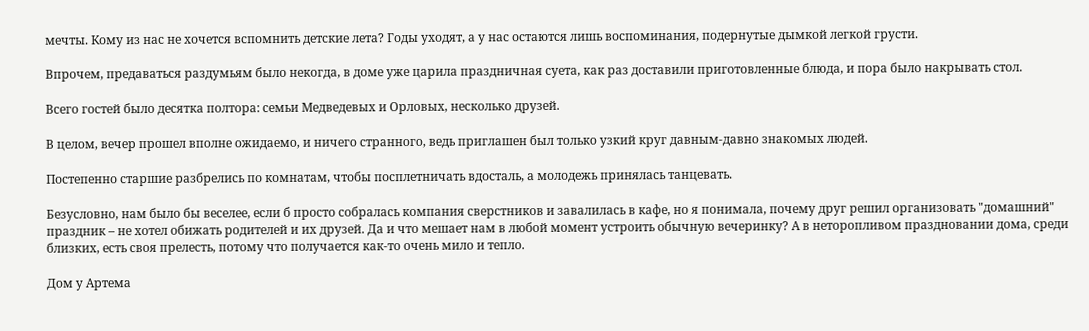мечты. Кому из нас не хочется вспомнить детские лета? Годы уходят, а у нас остаются лишь воспоминания, подернутые дымкой легкой грусти.

Впрочем, предаваться раздумьям было некогда, в доме уже царила праздничная суета, как раз доставили приготовленные блюда, и пора было накрывать стол.

Всего гостей было десятка полтора: семьи Медведевых и Орловых, несколько друзей.

В целом, вечер прошел вполне ожидаемо, и ничего странного, ведь приглашен был только узкий круг давным-давно знакомых людей.

Постепенно старшие разбрелись по комнатам, чтобы посплетничать вдосталь, а молодежь принялась танцевать.

Безусловно, нам было бы веселее, если б просто собралась компания сверстников и завалилась в кафе, но я понимала, почему друг решил организовать "домашний" праздник – не хотел обижать родителей и их друзей. Да и что мешает нам в любой момент устроить обычную вечеринку? А в неторопливом праздновании дома, среди близких, есть своя прелесть, потому что получается как-то очень мило и тепло.

Дом у Артема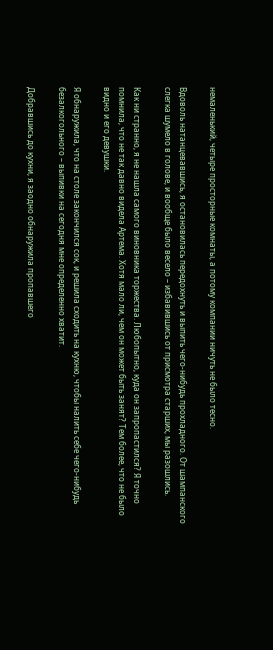немаленький, четыре просторные комнаты, а потому компании ничуть не было тесно.

Вдоволь натанцевавшись, я остановилась передохнуть и выпить чего-нибудь прохладного. От шампанского слегка шумело в голове, и вообще было весело – избавившись от присмотра старших, мы разошлись.

Как ни странно, я не нашла самого виновника торжества. Любопытно, куда он запропастился? Я точно помнила, что не так давно видела Артема. Хотя мало ли, чем он может быть занят? Тем более, что не было видно и его девушки.

Я обнаружила, что на столе закончился сок, и решила сходить на кухню, чтобы налить себе чего-нибудь безалкогольного – выпивки на сегодня мне определенно хватит.

Добравшись до кухни, я заодно обнаружила пропавшего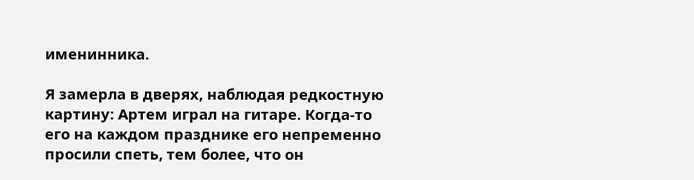именинника.

Я замерла в дверях, наблюдая редкостную картину: Артем играл на гитаре. Когда-то его на каждом празднике его непременно просили спеть, тем более, что он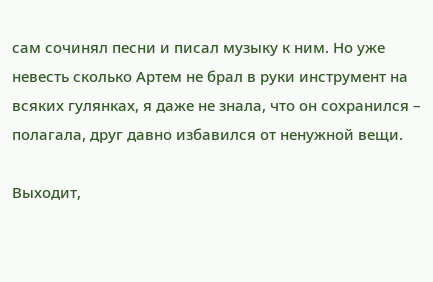сам сочинял песни и писал музыку к ним. Но уже невесть сколько Артем не брал в руки инструмент на всяких гулянках, я даже не знала, что он сохранился – полагала, друг давно избавился от ненужной вещи.

Выходит,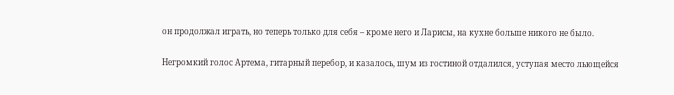он продолжал играть, но теперь только для себя – кроме него и Ларисы, на кухне больше никого не было.

Негромкий голос Артема, гитарный перебор, и казалось, шум из гостиной отдалился, уступая место льющейся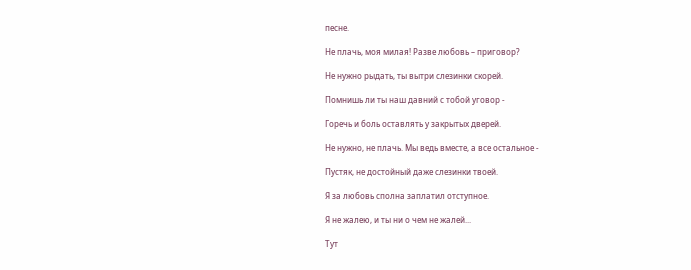песне.

Не плачь, моя милая! Разве любовь – приговор?

Не нужно рыдать, ты вытри слезинки скорей.

Помнишь ли ты наш давний с тобой уговор -

Горечь и боль оставлять у закрытых дверей.

Не нужно, не плачь. Мы ведь вместе, а все остальное -

Пустяк, не достойный даже слезинки твоей.

Я за любовь сполна заплатил отступное.

Я не жалею, и ты ни о чем не жалей...

Тут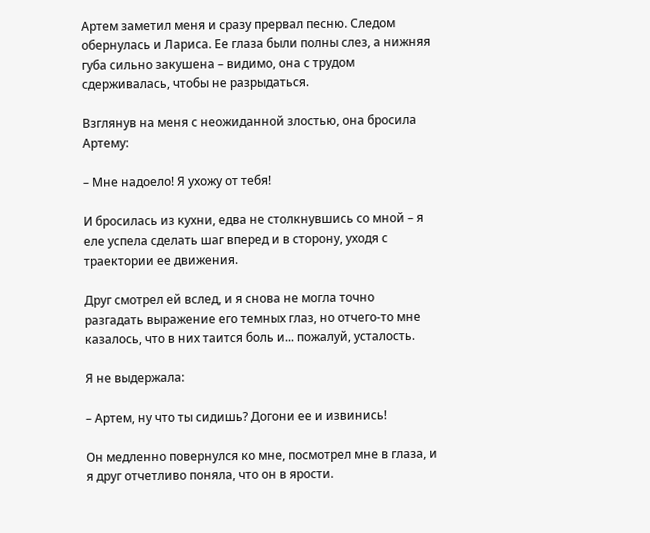Артем заметил меня и сразу прервал песню. Следом обернулась и Лариса. Ее глаза были полны слез, а нижняя губа сильно закушена – видимо, она с трудом сдерживалась, чтобы не разрыдаться.

Взглянув на меня с неожиданной злостью, она бросила Артему:

– Мне надоело! Я ухожу от тебя!

И бросилась из кухни, едва не столкнувшись со мной – я еле успела сделать шаг вперед и в сторону, уходя с траектории ее движения.

Друг смотрел ей вслед, и я снова не могла точно разгадать выражение его темных глаз, но отчего-то мне казалось, что в них таится боль и... пожалуй, усталость.

Я не выдержала:

– Артем, ну что ты сидишь? Догони ее и извинись!

Он медленно повернулся ко мне, посмотрел мне в глаза, и я друг отчетливо поняла, что он в ярости.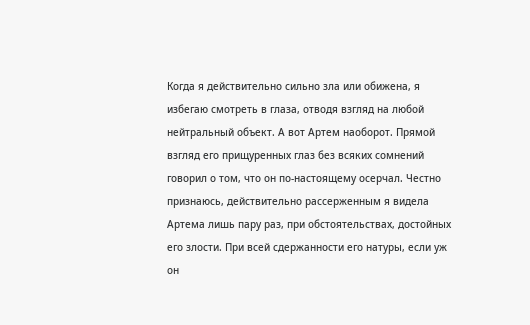Когда я действительно сильно зла или обижена, я избегаю смотреть в глаза, отводя взгляд на любой нейтральный объект. А вот Артем наоборот. Прямой взгляд его прищуренных глаз без всяких сомнений говорил о том, что он по-настоящему осерчал. Честно признаюсь, действительно рассерженным я видела Артема лишь пару раз, при обстоятельствах, достойных его злости. При всей сдержанности его натуры, если уж он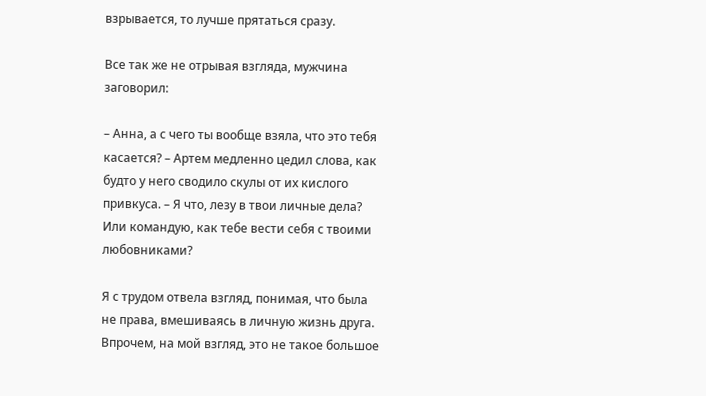взрывается, то лучше прятаться сразу.

Все так же не отрывая взгляда, мужчина заговорил:

– Анна, а с чего ты вообще взяла, что это тебя касается? – Артем медленно цедил слова, как будто у него сводило скулы от их кислого привкуса. – Я что, лезу в твои личные дела? Или командую, как тебе вести себя с твоими любовниками?

Я с трудом отвела взгляд, понимая, что была не права, вмешиваясь в личную жизнь друга. Впрочем, на мой взгляд, это не такое большое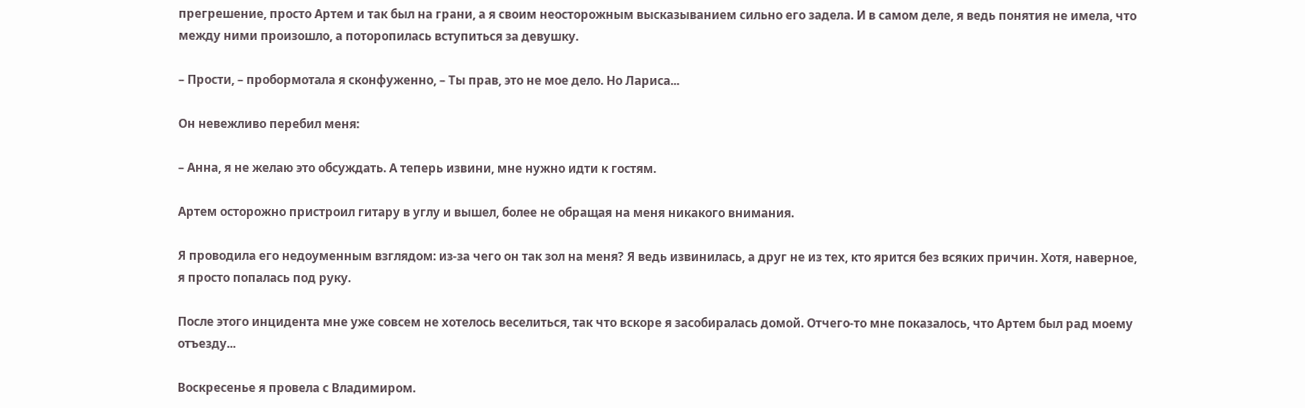прегрешение, просто Артем и так был на грани, а я своим неосторожным высказыванием сильно его задела. И в самом деле, я ведь понятия не имела, что между ними произошло, а поторопилась вступиться за девушку.

– Прости, – пробормотала я сконфуженно, – Ты прав, это не мое дело. Но Лариса...

Он невежливо перебил меня:

– Анна, я не желаю это обсуждать. А теперь извини, мне нужно идти к гостям.

Артем осторожно пристроил гитару в углу и вышел, более не обращая на меня никакого внимания.

Я проводила его недоуменным взглядом: из-за чего он так зол на меня? Я ведь извинилась, а друг не из тех, кто ярится без всяких причин. Хотя, наверное, я просто попалась под руку.

После этого инцидента мне уже совсем не хотелось веселиться, так что вскоре я засобиралась домой. Отчего-то мне показалось, что Артем был рад моему отъезду...

Воскресенье я провела с Владимиром.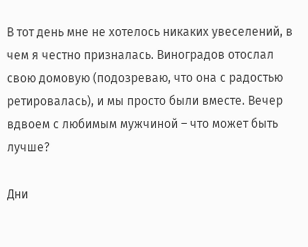В тот день мне не хотелось никаких увеселений, в чем я честно призналась. Виноградов отослал свою домовую (подозреваю, что она с радостью ретировалась), и мы просто были вместе. Вечер вдвоем с любимым мужчиной – что может быть лучше?

Дни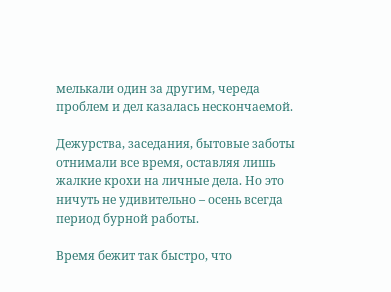мелькали один за другим, череда проблем и дел казалась нескончаемой.

Дежурства, заседания, бытовые заботы отнимали все время, оставляя лишь жалкие крохи на личные дела. Но это ничуть не удивительно – осень всегда период бурной работы.

Время бежит так быстро, что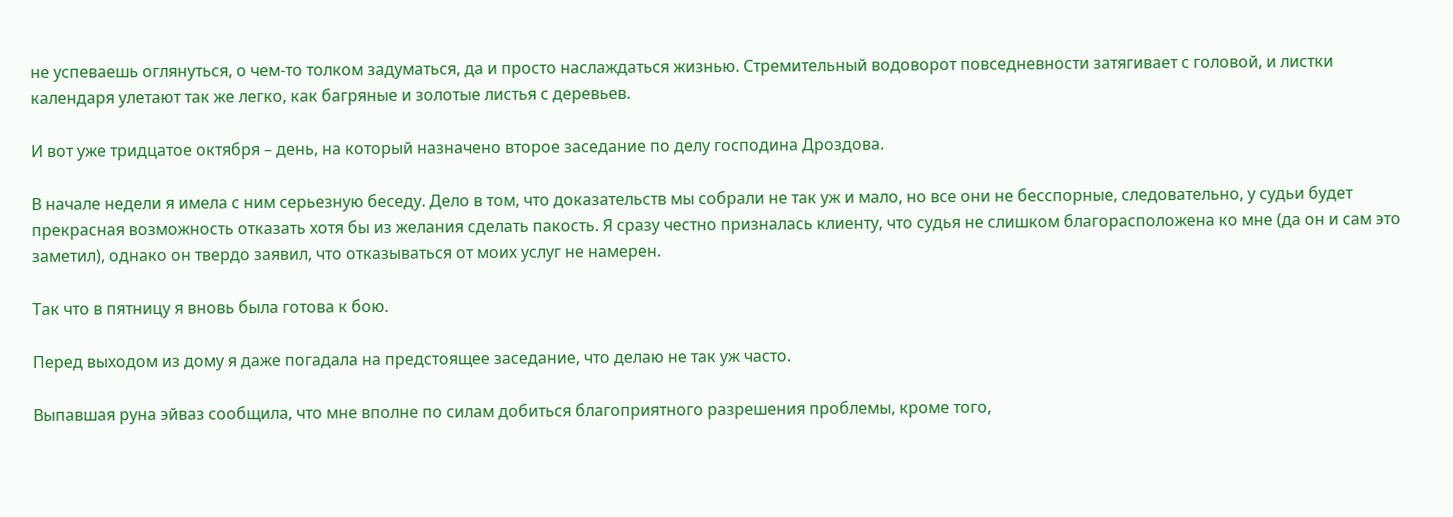не успеваешь оглянуться, о чем-то толком задуматься, да и просто наслаждаться жизнью. Стремительный водоворот повседневности затягивает с головой, и листки календаря улетают так же легко, как багряные и золотые листья с деревьев.

И вот уже тридцатое октября – день, на который назначено второе заседание по делу господина Дроздова.

В начале недели я имела с ним серьезную беседу. Дело в том, что доказательств мы собрали не так уж и мало, но все они не бесспорные, следовательно, у судьи будет прекрасная возможность отказать хотя бы из желания сделать пакость. Я сразу честно призналась клиенту, что судья не слишком благорасположена ко мне (да он и сам это заметил), однако он твердо заявил, что отказываться от моих услуг не намерен.

Так что в пятницу я вновь была готова к бою.

Перед выходом из дому я даже погадала на предстоящее заседание, что делаю не так уж часто.

Выпавшая руна эйваз сообщила, что мне вполне по силам добиться благоприятного разрешения проблемы, кроме того,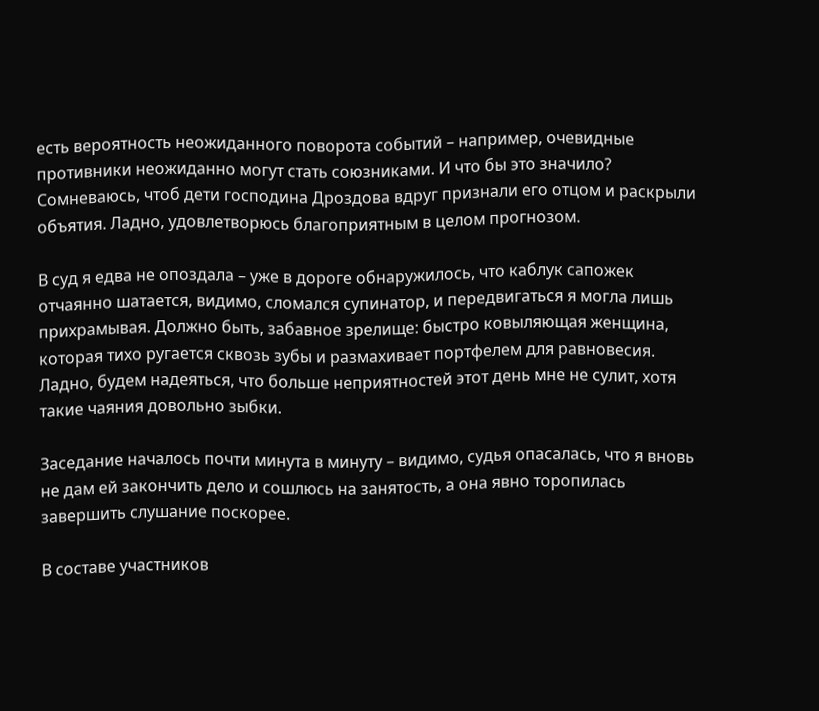есть вероятность неожиданного поворота событий – например, очевидные противники неожиданно могут стать союзниками. И что бы это значило? Сомневаюсь, чтоб дети господина Дроздова вдруг признали его отцом и раскрыли объятия. Ладно, удовлетворюсь благоприятным в целом прогнозом.

В суд я едва не опоздала – уже в дороге обнаружилось, что каблук сапожек отчаянно шатается, видимо, сломался супинатор, и передвигаться я могла лишь прихрамывая. Должно быть, забавное зрелище: быстро ковыляющая женщина, которая тихо ругается сквозь зубы и размахивает портфелем для равновесия. Ладно, будем надеяться, что больше неприятностей этот день мне не сулит, хотя такие чаяния довольно зыбки.

Заседание началось почти минута в минуту – видимо, судья опасалась, что я вновь не дам ей закончить дело и сошлюсь на занятость, а она явно торопилась завершить слушание поскорее.

В составе участников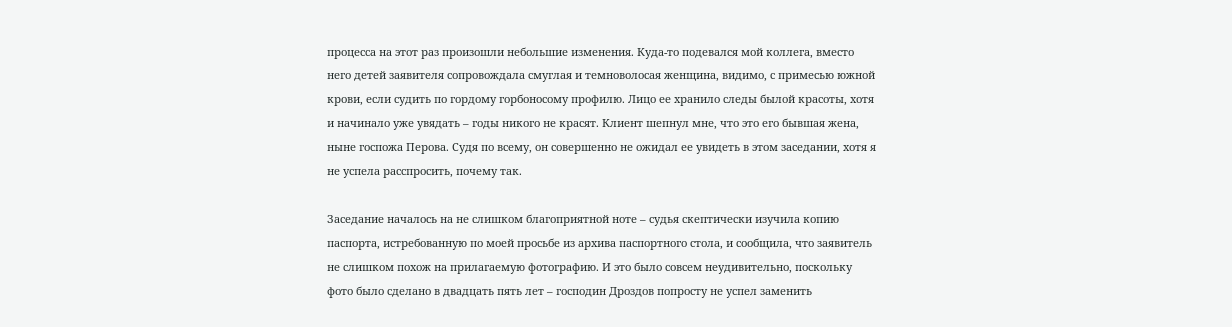процесса на этот раз произошли небольшие изменения. Куда-то подевался мой коллега, вместо него детей заявителя сопровождала смуглая и темноволосая женщина, видимо, с примесью южной крови, если судить по гордому горбоносому профилю. Лицо ее хранило следы былой красоты, хотя и начинало уже увядать – годы никого не красят. Клиент шепнул мне, что это его бывшая жена, ныне госпожа Перова. Судя по всему, он совершенно не ожидал ее увидеть в этом заседании, хотя я не успела расспросить, почему так.

Заседание началось на не слишком благоприятной ноте – судья скептически изучила копию паспорта, истребованную по моей просьбе из архива паспортного стола, и сообщила, что заявитель не слишком похож на прилагаемую фотографию. И это было совсем неудивительно, поскольку фото было сделано в двадцать пять лет – господин Дроздов попросту не успел заменить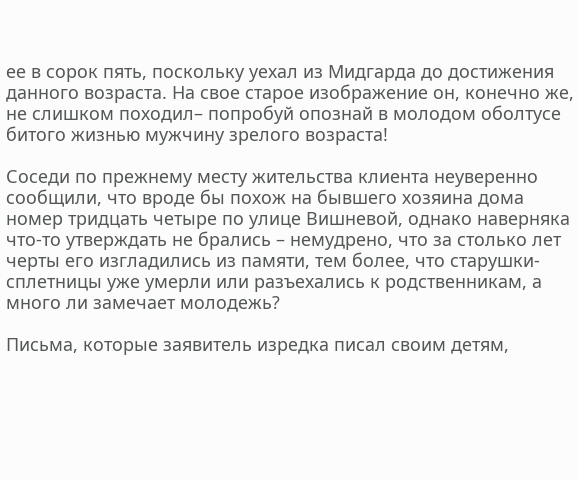ее в сорок пять, поскольку уехал из Мидгарда до достижения данного возраста. На свое старое изображение он, конечно же, не слишком походил– попробуй опознай в молодом оболтусе битого жизнью мужчину зрелого возраста!

Соседи по прежнему месту жительства клиента неуверенно сообщили, что вроде бы похож на бывшего хозяина дома номер тридцать четыре по улице Вишневой, однако наверняка что-то утверждать не брались – немудрено, что за столько лет черты его изгладились из памяти, тем более, что старушки-сплетницы уже умерли или разъехались к родственникам, а много ли замечает молодежь?

Письма, которые заявитель изредка писал своим детям,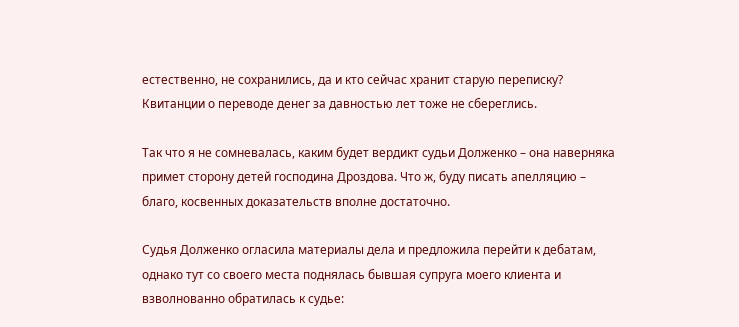естественно, не сохранились, да и кто сейчас хранит старую переписку? Квитанции о переводе денег за давностью лет тоже не сбереглись.

Так что я не сомневалась, каким будет вердикт судьи Долженко – она наверняка примет сторону детей господина Дроздова. Что ж, буду писать апелляцию – благо, косвенных доказательств вполне достаточно.

Судья Долженко огласила материалы дела и предложила перейти к дебатам, однако тут со своего места поднялась бывшая супруга моего клиента и взволнованно обратилась к судье: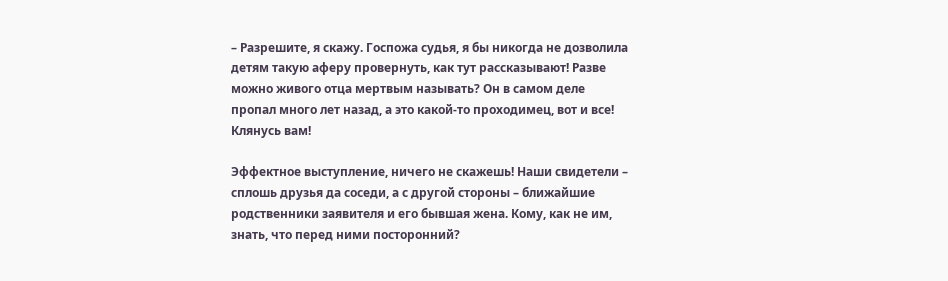– Разрешите, я скажу. Госпожа судья, я бы никогда не дозволила детям такую аферу провернуть, как тут рассказывают! Разве можно живого отца мертвым называть? Он в самом деле пропал много лет назад, а это какой-то проходимец, вот и все! Клянусь вам!

Эффектное выступление, ничего не скажешь! Наши свидетели – сплошь друзья да соседи, а с другой стороны – ближайшие родственники заявителя и его бывшая жена. Кому, как не им, знать, что перед ними посторонний?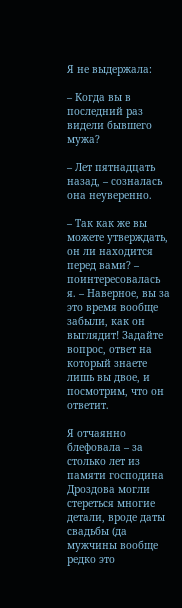Я не выдержала:

– Когда вы в последний раз видели бывшего мужа?

– Лет пятнадцать назад, – созналась она неуверенно.

– Так как же вы можете утверждать, он ли находится перед вами? – поинтересовалась я. – Наверное, вы за это время вообще забыли, как он выглядит! Задайте вопрос, ответ на который знаете лишь вы двое, и посмотрим, что он ответит.

Я отчаянно блефовала – за столько лет из памяти господина Дроздова могли стереться многие детали, вроде даты свадьбы (да мужчины вообще редко это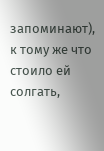запоминают), к тому же что стоило ей солгать,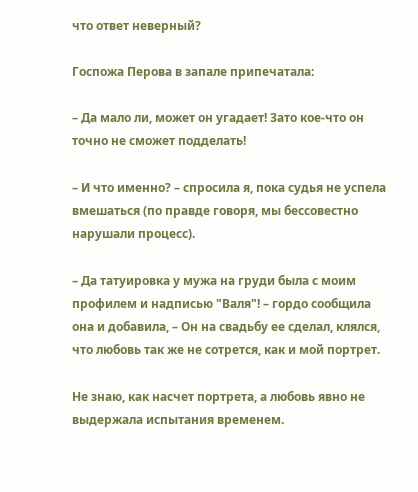что ответ неверный?

Госпожа Перова в запале припечатала:

– Да мало ли, может он угадает! Зато кое-что он точно не сможет подделать!

– И что именно? – спросила я, пока судья не успела вмешаться (по правде говоря, мы бессовестно нарушали процесс).

– Да татуировка у мужа на груди была с моим профилем и надписью "Валя"! – гордо сообщила она и добавила, – Он на свадьбу ее сделал, клялся, что любовь так же не сотрется, как и мой портрет.

Не знаю, как насчет портрета, а любовь явно не выдержала испытания временем.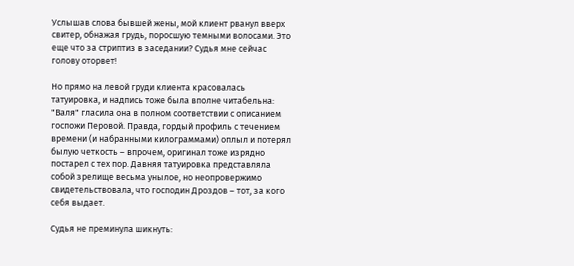Услышав слова бывшей жены, мой клиент рванул вверх свитер, обнажая грудь, поросшую темными волосами. Это еще что за стриптиз в заседании? Судья мне сейчас голову оторвет!

Но прямо на левой груди клиента красовалась татуировка, и надпись тоже была вполне читабельна: "Валя" гласила она в полном соответствии с описанием госпожи Перовой. Правда, гордый профиль с течением времени (и набранными килограммами) оплыл и потерял былую четкость – впрочем, оригинал тоже изрядно постарел с тех пор. Давняя татуировка представляла собой зрелище весьма унылое, но неопровержимо свидетельствовала, что господин Дроздов – тот, за кого себя выдает.

Судья не преминула шикнуть: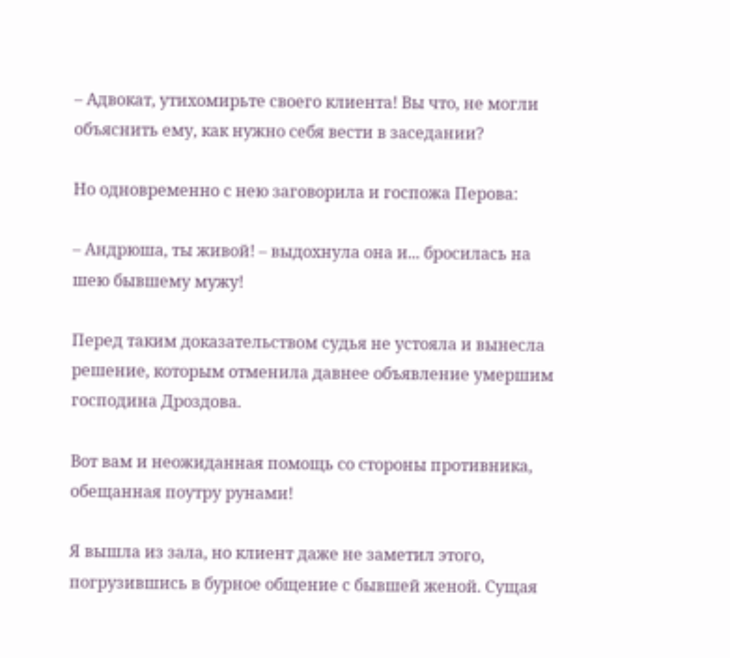– Адвокат, утихомирьте своего клиента! Вы что, не могли объяснить ему, как нужно себя вести в заседании?

Но одновременно с нею заговорила и госпожа Перова:

– Андрюша, ты живой! – выдохнула она и... бросилась на шею бывшему мужу!

Перед таким доказательством судья не устояла и вынесла решение, которым отменила давнее объявление умершим господина Дроздова.

Вот вам и неожиданная помощь со стороны противника, обещанная поутру рунами!

Я вышла из зала, но клиент даже не заметил этого, погрузившись в бурное общение с бывшей женой. Сущая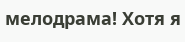мелодрама! Хотя я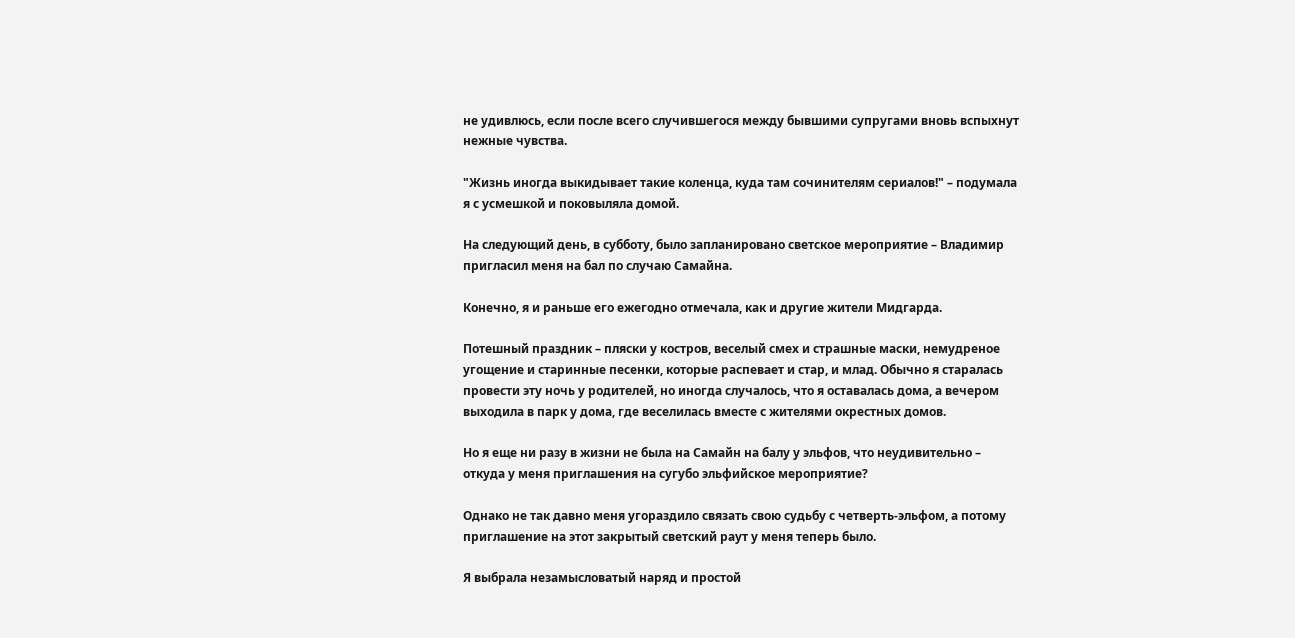не удивлюсь, если после всего случившегося между бывшими супругами вновь вспыхнут нежные чувства.

"Жизнь иногда выкидывает такие коленца, куда там сочинителям сериалов!" – подумала я с усмешкой и поковыляла домой.

На следующий день, в субботу, было запланировано светское мероприятие – Владимир пригласил меня на бал по случаю Самайна.

Конечно, я и раньше его ежегодно отмечала, как и другие жители Мидгарда.

Потешный праздник – пляски у костров, веселый смех и страшные маски, немудреное угощение и старинные песенки, которые распевает и стар, и млад. Обычно я старалась провести эту ночь у родителей, но иногда случалось, что я оставалась дома, а вечером выходила в парк у дома, где веселилась вместе с жителями окрестных домов.

Но я еще ни разу в жизни не была на Самайн на балу у эльфов, что неудивительно – откуда у меня приглашения на сугубо эльфийское мероприятие?

Однако не так давно меня угораздило связать свою судьбу с четверть-эльфом, а потому приглашение на этот закрытый светский раут у меня теперь было.

Я выбрала незамысловатый наряд и простой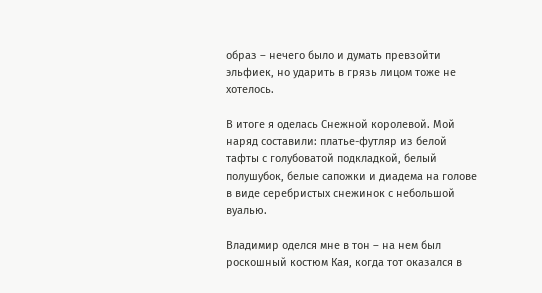образ – нечего было и думать превзойти эльфиек, но ударить в грязь лицом тоже не хотелось.

В итоге я оделась Снежной королевой. Мой наряд составили: платье-футляр из белой тафты с голубоватой подкладкой, белый полушубок, белые сапожки и диадема на голове в виде серебристых снежинок с небольшой вуалью.

Владимир оделся мне в тон – на нем был роскошный костюм Кая, когда тот оказался в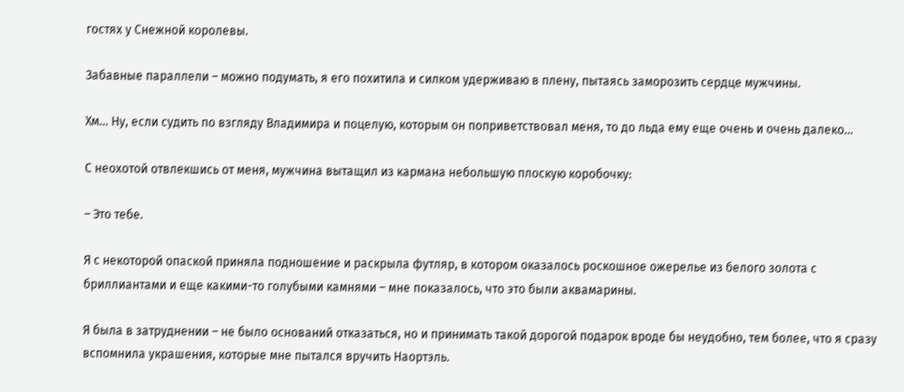гостях у Снежной королевы.

Забавные параллели – можно подумать, я его похитила и силком удерживаю в плену, пытаясь заморозить сердце мужчины.

Хм... Ну, если судить по взгляду Владимира и поцелую, которым он поприветствовал меня, то до льда ему еще очень и очень далеко...

С неохотой отвлекшись от меня, мужчина вытащил из кармана небольшую плоскую коробочку:

– Это тебе.

Я с некоторой опаской приняла подношение и раскрыла футляр, в котором оказалось роскошное ожерелье из белого золота с бриллиантами и еще какими-то голубыми камнями – мне показалось, что это были аквамарины.

Я была в затруднении – не было оснований отказаться, но и принимать такой дорогой подарок вроде бы неудобно, тем более, что я сразу вспомнила украшения, которые мне пытался вручить Наортэль.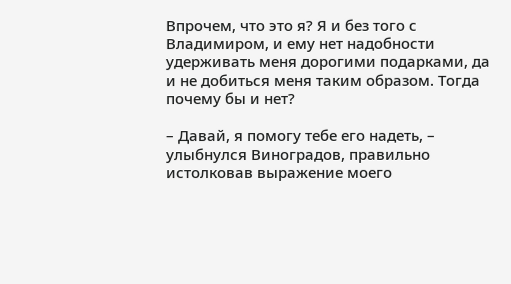Впрочем, что это я? Я и без того с Владимиром, и ему нет надобности удерживать меня дорогими подарками, да и не добиться меня таким образом. Тогда почему бы и нет?

– Давай, я помогу тебе его надеть, – улыбнулся Виноградов, правильно истолковав выражение моего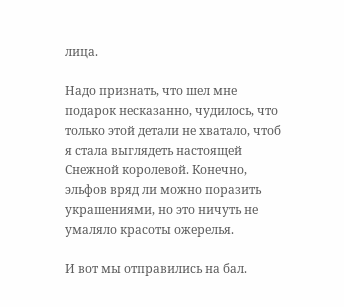лица.

Надо признать, что шел мне подарок несказанно, чудилось, что только этой детали не хватало, чтоб я стала выглядеть настоящей Снежной королевой. Конечно, эльфов вряд ли можно поразить украшениями, но это ничуть не умаляло красоты ожерелья.

И вот мы отправились на бал.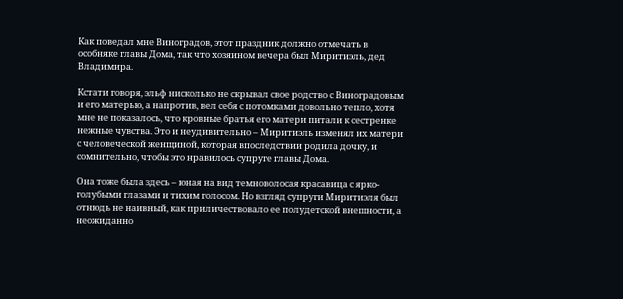Как поведал мне Виноградов, этот праздник должно отмечать в особняке главы Дома, так что хозяином вечера был Миритиэль, дед Владимира.

Кстати говоря, эльф нисколько не скрывал свое родство с Виноградовым и его матерью, а напротив, вел себя с потомками довольно тепло, хотя мне не показалось, что кровные братья его матери питали к сестренке нежные чувства. Это и неудивительно – Миритиэль изменял их матери с человеческой женщиной, которая впоследствии родила дочку, и сомнительно, чтобы это нравилось супруге главы Дома.

Она тоже была здесь – юная на вид темноволосая красавица с ярко-голубыми глазами и тихим голосом. Но взгляд супруги Миритиэля был отнюдь не наивный, как приличествовало ее полудетской внешности, а неожиданно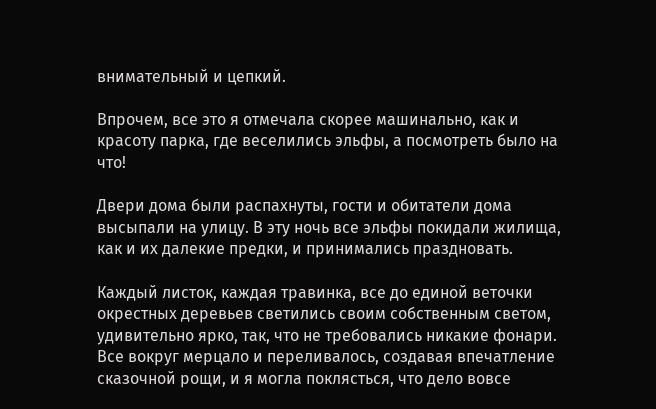внимательный и цепкий.

Впрочем, все это я отмечала скорее машинально, как и красоту парка, где веселились эльфы, а посмотреть было на что!

Двери дома были распахнуты, гости и обитатели дома высыпали на улицу. В эту ночь все эльфы покидали жилища, как и их далекие предки, и принимались праздновать.

Каждый листок, каждая травинка, все до единой веточки окрестных деревьев светились своим собственным светом, удивительно ярко, так, что не требовались никакие фонари. Все вокруг мерцало и переливалось, создавая впечатление сказочной рощи, и я могла поклясться, что дело вовсе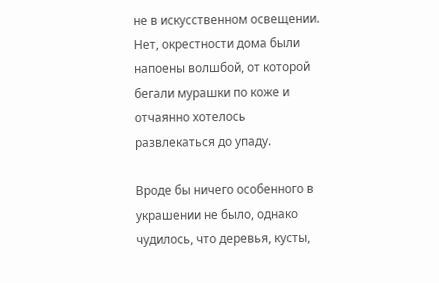не в искусственном освещении. Нет, окрестности дома были напоены волшбой, от которой бегали мурашки по коже и отчаянно хотелось развлекаться до упаду.

Вроде бы ничего особенного в украшении не было, однако чудилось, что деревья, кусты,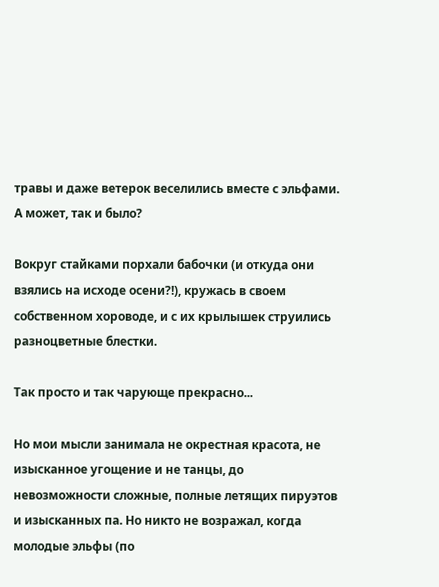травы и даже ветерок веселились вместе с эльфами. А может, так и было?

Вокруг стайками порхали бабочки (и откуда они взялись на исходе осени?!), кружась в своем собственном хороводе, и с их крылышек струились разноцветные блестки.

Так просто и так чарующе прекрасно...

Но мои мысли занимала не окрестная красота, не изысканное угощение и не танцы, до невозможности сложные, полные летящих пируэтов и изысканных па. Но никто не возражал, когда молодые эльфы (по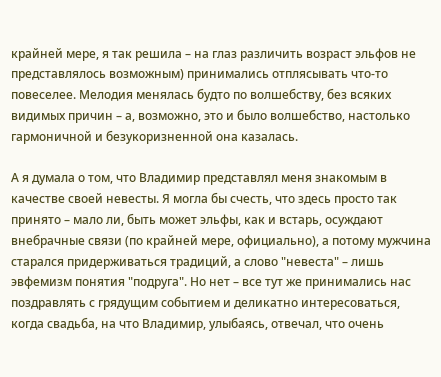крайней мере, я так решила – на глаз различить возраст эльфов не представлялось возможным) принимались отплясывать что-то повеселее. Мелодия менялась будто по волшебству, без всяких видимых причин – а, возможно, это и было волшебство, настолько гармоничной и безукоризненной она казалась.

А я думала о том, что Владимир представлял меня знакомым в качестве своей невесты. Я могла бы счесть, что здесь просто так принято – мало ли, быть может эльфы, как и встарь, осуждают внебрачные связи (по крайней мере, официально), а потому мужчина старался придерживаться традиций, а слово "невеста" – лишь эвфемизм понятия "подруга". Но нет – все тут же принимались нас поздравлять с грядущим событием и деликатно интересоваться, когда свадьба, на что Владимир, улыбаясь, отвечал, что очень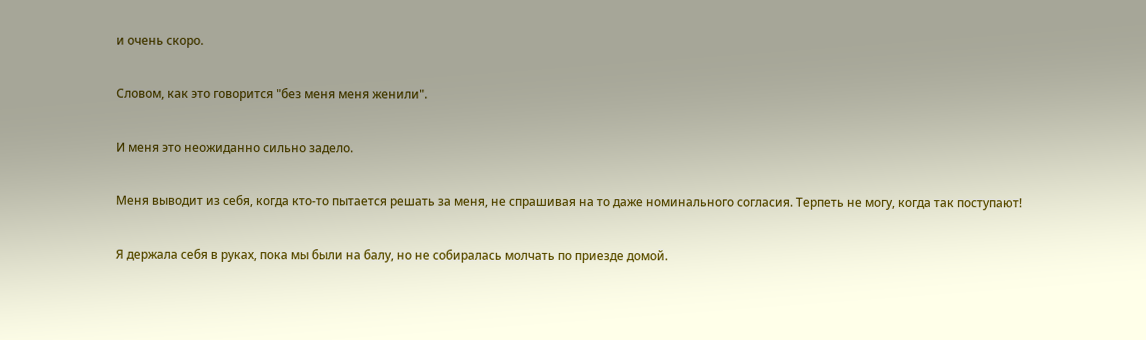и очень скоро.

Словом, как это говорится "без меня меня женили".

И меня это неожиданно сильно задело.

Меня выводит из себя, когда кто-то пытается решать за меня, не спрашивая на то даже номинального согласия. Терпеть не могу, когда так поступают!

Я держала себя в руках, пока мы были на балу, но не собиралась молчать по приезде домой.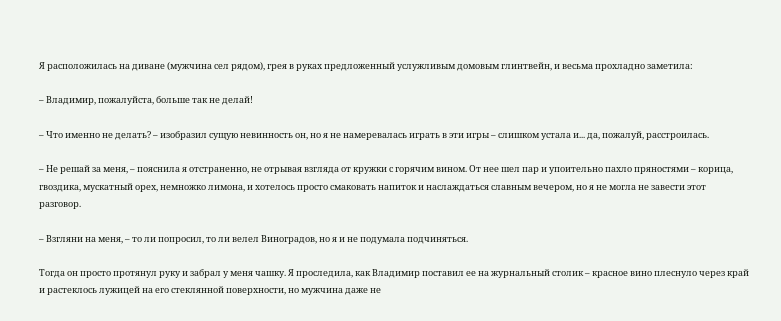Я расположилась на диване (мужчина сел рядом), грея в руках предложенный услужливым домовым глинтвейн, и весьма прохладно заметила:

– Владимир, пожалуйста, больше так не делай!

– Что именно не делать? – изобразил сущую невинность он, но я не намеревалась играть в эти игры – слишком устала и... да, пожалуй, расстроилась.

– Не решай за меня, – пояснила я отстраненно, не отрывая взгляда от кружки с горячим вином. От нее шел пар и упоительно пахло пряностями – корица, гвоздика, мускатный орех, немножко лимона, и хотелось просто смаковать напиток и наслаждаться славным вечером, но я не могла не завести этот разговор.

– Взгляни на меня, – то ли попросил, то ли велел Виноградов, но я и не подумала подчиняться.

Тогда он просто протянул руку и забрал у меня чашку. Я проследила, как Владимир поставил ее на журнальный столик – красное вино плеснуло через край и растеклось лужицей на его стеклянной поверхности, но мужчина даже не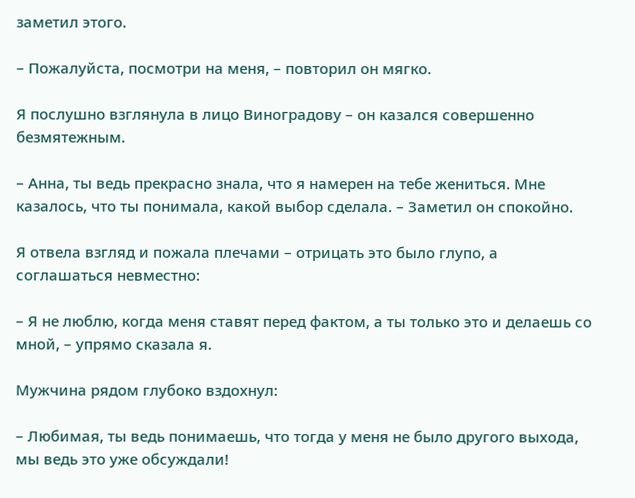заметил этого.

– Пожалуйста, посмотри на меня, – повторил он мягко.

Я послушно взглянула в лицо Виноградову – он казался совершенно безмятежным.

– Анна, ты ведь прекрасно знала, что я намерен на тебе жениться. Мне казалось, что ты понимала, какой выбор сделала. – Заметил он спокойно.

Я отвела взгляд и пожала плечами – отрицать это было глупо, а соглашаться невместно:

– Я не люблю, когда меня ставят перед фактом, а ты только это и делаешь со мной, – упрямо сказала я.

Мужчина рядом глубоко вздохнул:

– Любимая, ты ведь понимаешь, что тогда у меня не было другого выхода, мы ведь это уже обсуждали!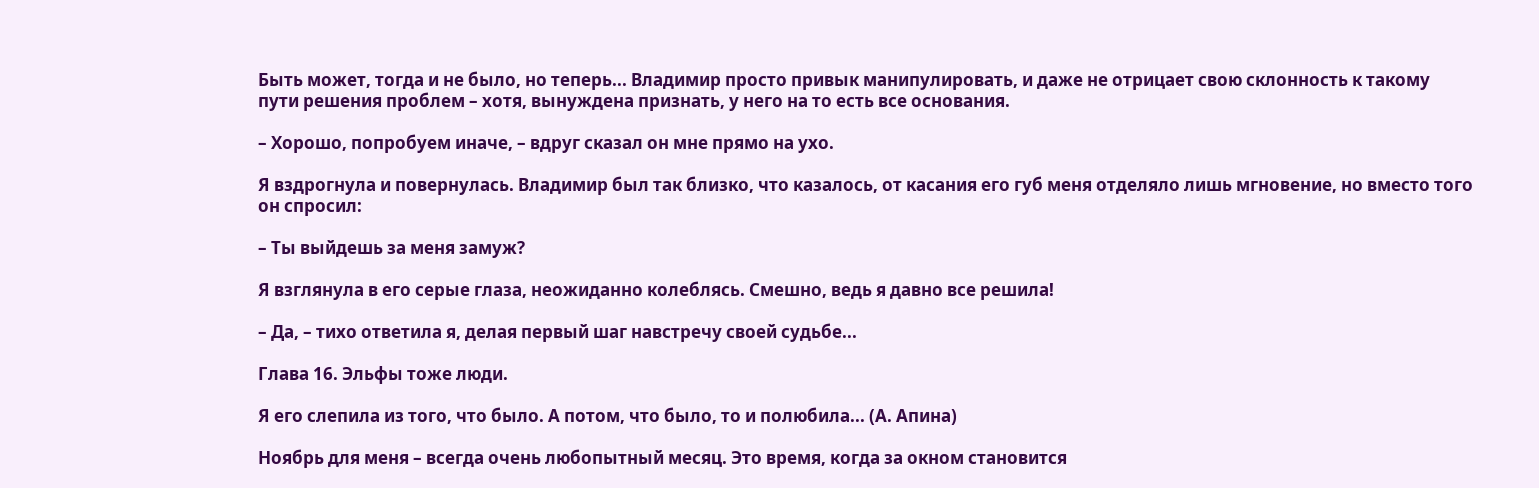Быть может, тогда и не было, но теперь... Владимир просто привык манипулировать, и даже не отрицает свою склонность к такому пути решения проблем – хотя, вынуждена признать, у него на то есть все основания.

– Хорошо, попробуем иначе, – вдруг сказал он мне прямо на ухо.

Я вздрогнула и повернулась. Владимир был так близко, что казалось, от касания его губ меня отделяло лишь мгновение, но вместо того он спросил:

– Ты выйдешь за меня замуж?

Я взглянула в его серые глаза, неожиданно колеблясь. Смешно, ведь я давно все решила!

– Да, – тихо ответила я, делая первый шаг навстречу своей судьбе...

Глава 16. Эльфы тоже люди.

Я его слепила из того, что было. А потом, что было, то и полюбила... (А. Апина)

Ноябрь для меня – всегда очень любопытный месяц. Это время, когда за окном становится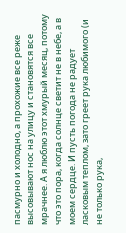пасмурно и холодно, а прохожие все реже высовывают нос на улицу и становятся все мрачнее. А я люблю этот хмурый месяц, потому что это пора, когда солнце светит не в небе, а в моем сердце. И пусть погода не радует ласковым теплом, зато греет рука любимого (и не только рука,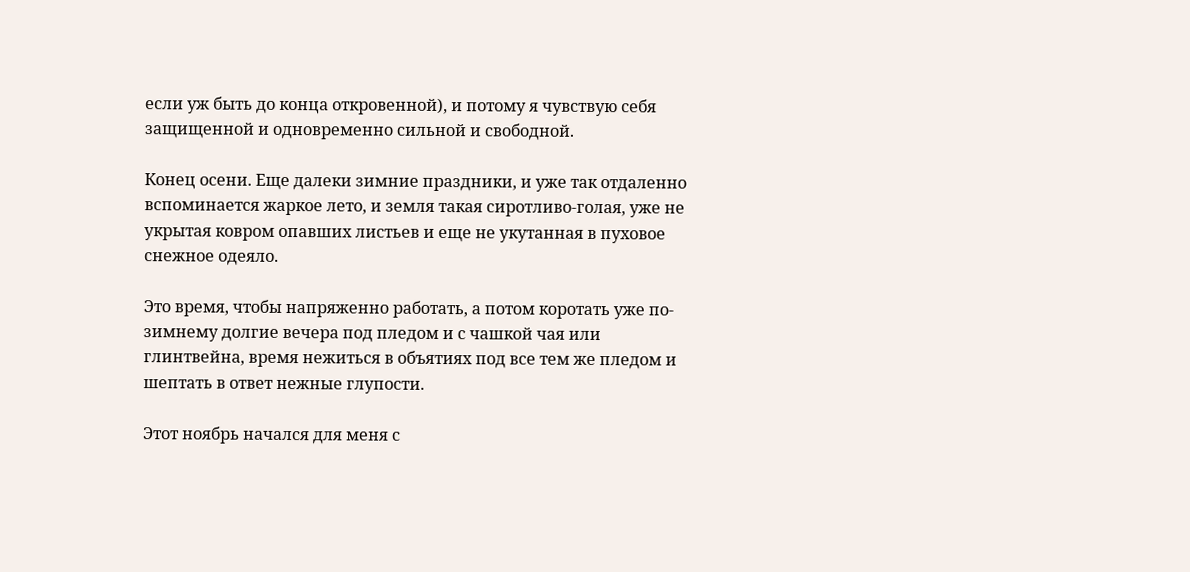если уж быть до конца откровенной), и потому я чувствую себя защищенной и одновременно сильной и свободной.

Конец осени. Еще далеки зимние праздники, и уже так отдаленно вспоминается жаркое лето, и земля такая сиротливо-голая, уже не укрытая ковром опавших листьев и еще не укутанная в пуховое снежное одеяло.

Это время, чтобы напряженно работать, а потом коротать уже по-зимнему долгие вечера под пледом и с чашкой чая или глинтвейна, время нежиться в объятиях под все тем же пледом и шептать в ответ нежные глупости.

Этот ноябрь начался для меня с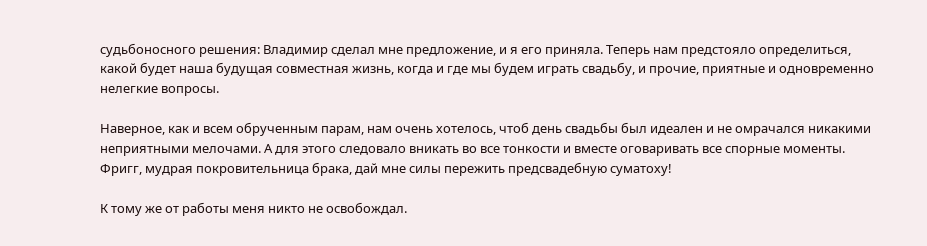судьбоносного решения: Владимир сделал мне предложение, и я его приняла. Теперь нам предстояло определиться, какой будет наша будущая совместная жизнь, когда и где мы будем играть свадьбу, и прочие, приятные и одновременно нелегкие вопросы.

Наверное, как и всем обрученным парам, нам очень хотелось, чтоб день свадьбы был идеален и не омрачался никакими неприятными мелочами. А для этого следовало вникать во все тонкости и вместе оговаривать все спорные моменты. Фригг, мудрая покровительница брака, дай мне силы пережить предсвадебную суматоху!

К тому же от работы меня никто не освобождал.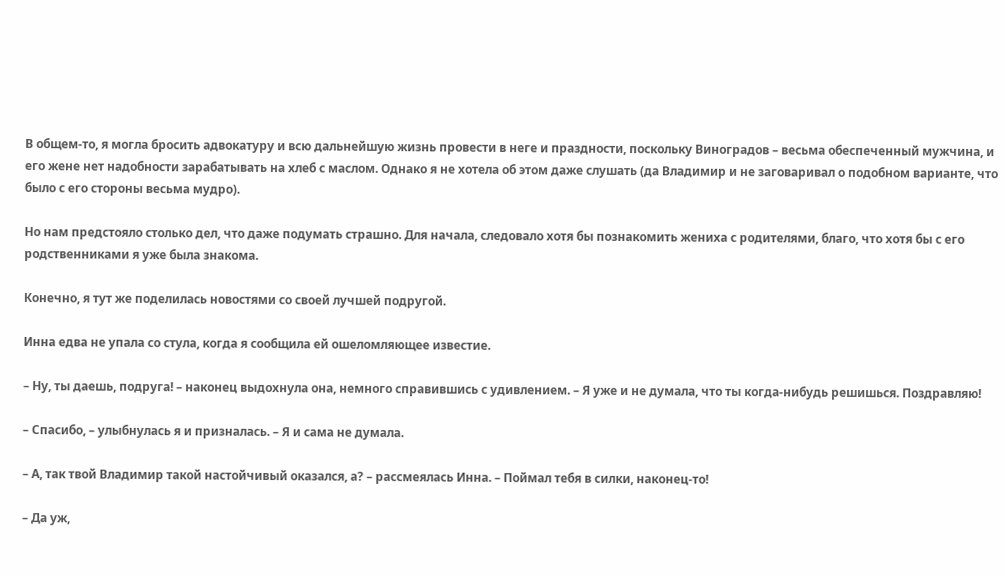В общем-то, я могла бросить адвокатуру и всю дальнейшую жизнь провести в неге и праздности, поскольку Виноградов – весьма обеспеченный мужчина, и его жене нет надобности зарабатывать на хлеб с маслом. Однако я не хотела об этом даже слушать (да Владимир и не заговаривал о подобном варианте, что было с его стороны весьма мудро).

Но нам предстояло столько дел, что даже подумать страшно. Для начала, следовало хотя бы познакомить жениха с родителями, благо, что хотя бы с его родственниками я уже была знакома.

Конечно, я тут же поделилась новостями со своей лучшей подругой.

Инна едва не упала со стула, когда я сообщила ей ошеломляющее известие.

– Ну, ты даешь, подруга! – наконец выдохнула она, немного справившись с удивлением. – Я уже и не думала, что ты когда-нибудь решишься. Поздравляю!

– Спасибо, – улыбнулась я и призналась. – Я и сама не думала.

– А, так твой Владимир такой настойчивый оказался, а? – рассмеялась Инна. – Поймал тебя в силки, наконец-то!

– Да уж,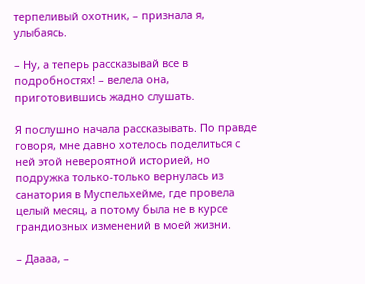терпеливый охотник, – признала я, улыбаясь.

– Ну, а теперь рассказывай все в подробностях! – велела она, приготовившись жадно слушать.

Я послушно начала рассказывать. По правде говоря, мне давно хотелось поделиться с ней этой невероятной историей, но подружка только-только вернулась из санатория в Муспельхейме, где провела целый месяц, а потому была не в курсе грандиозных изменений в моей жизни.

– Даааа, –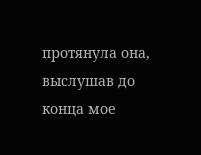протянула она, выслушав до конца мое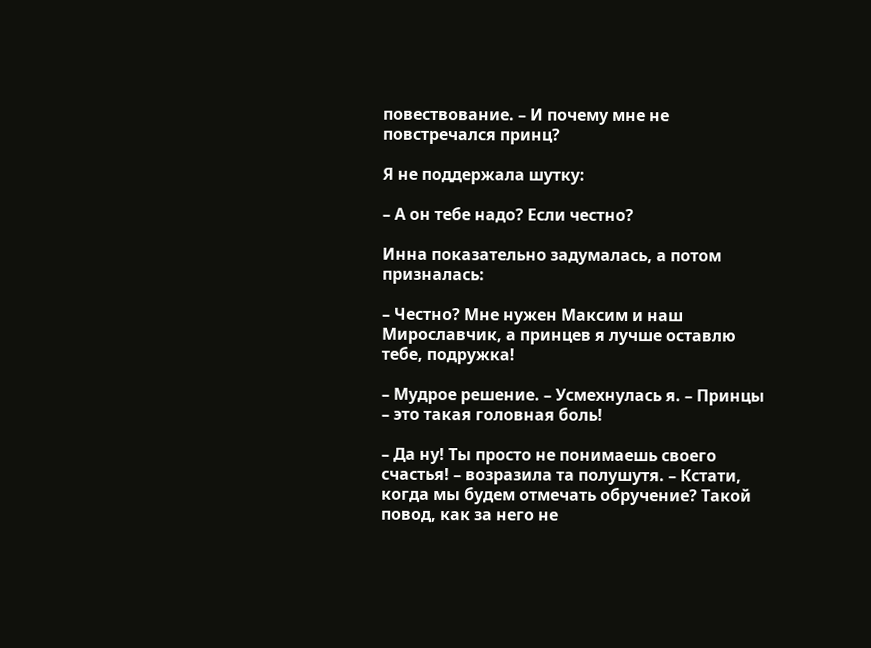повествование. – И почему мне не повстречался принц?

Я не поддержала шутку:

– А он тебе надо? Если честно?

Инна показательно задумалась, а потом призналась:

– Честно? Мне нужен Максим и наш Мирославчик, а принцев я лучше оставлю тебе, подружка!

– Мудрое решение. – Усмехнулась я. – Принцы – это такая головная боль!

– Да ну! Ты просто не понимаешь своего счастья! – возразила та полушутя. – Кстати, когда мы будем отмечать обручение? Такой повод, как за него не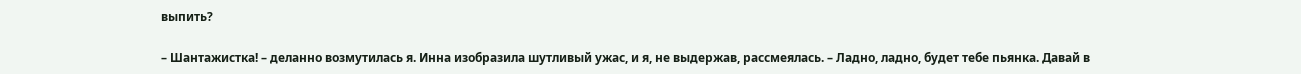выпить?

– Шантажистка! – деланно возмутилась я. Инна изобразила шутливый ужас, и я, не выдержав, рассмеялась. – Ладно, ладно, будет тебе пьянка. Давай в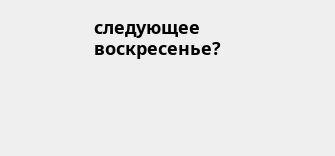следующее воскресенье?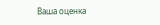Ваша оценка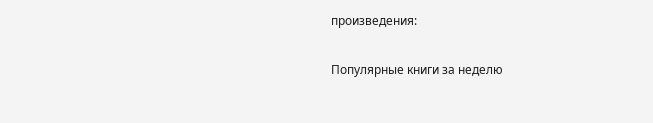произведения:

Популярные книги за неделю